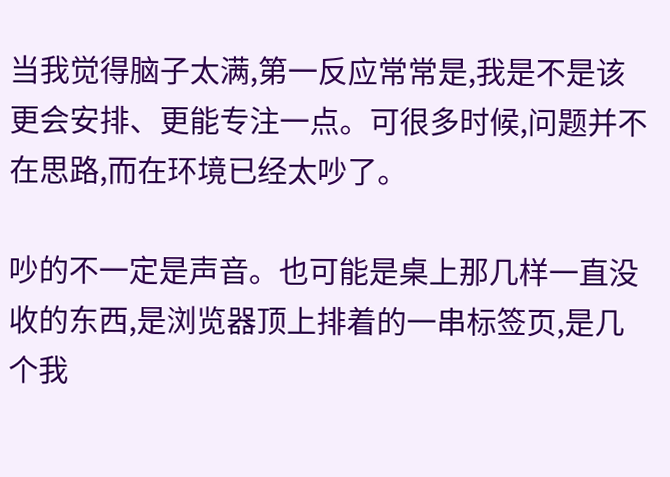当我觉得脑子太满,第一反应常常是,我是不是该更会安排、更能专注一点。可很多时候,问题并不在思路,而在环境已经太吵了。

吵的不一定是声音。也可能是桌上那几样一直没收的东西,是浏览器顶上排着的一串标签页,是几个我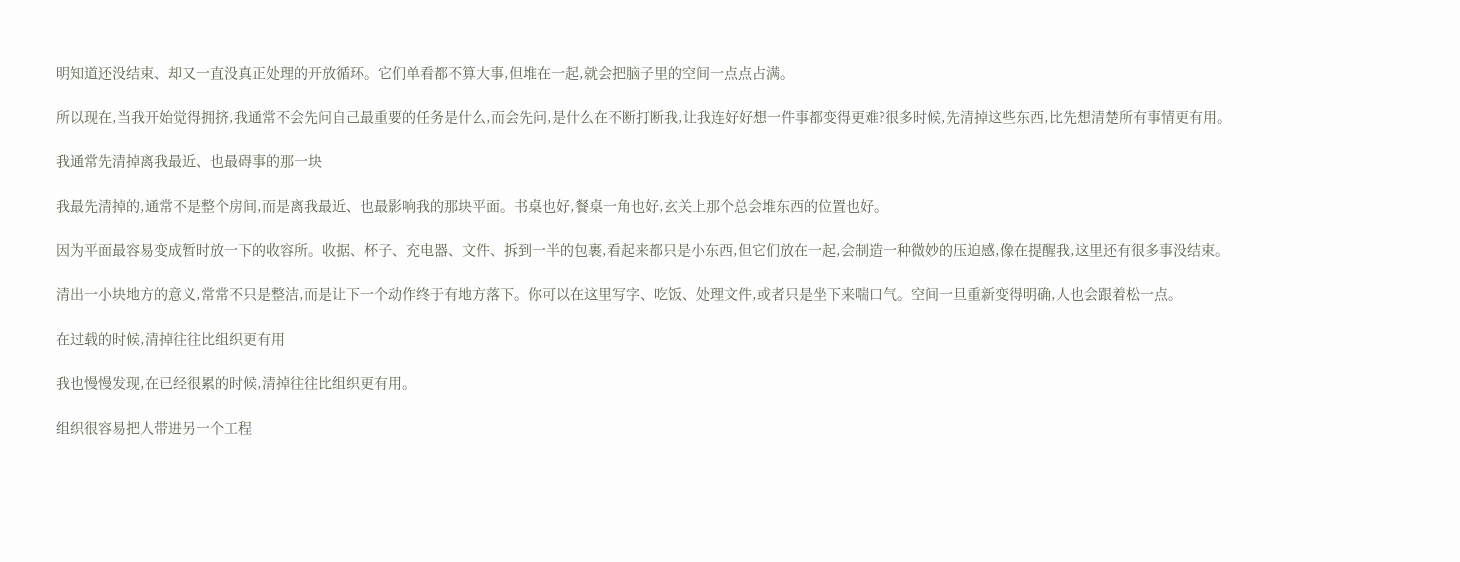明知道还没结束、却又一直没真正处理的开放循环。它们单看都不算大事,但堆在一起,就会把脑子里的空间一点点占满。

所以现在,当我开始觉得拥挤,我通常不会先问自己最重要的任务是什么,而会先问,是什么在不断打断我,让我连好好想一件事都变得更难?很多时候,先清掉这些东西,比先想清楚所有事情更有用。

我通常先清掉离我最近、也最碍事的那一块

我最先清掉的,通常不是整个房间,而是离我最近、也最影响我的那块平面。书桌也好,餐桌一角也好,玄关上那个总会堆东西的位置也好。

因为平面最容易变成暂时放一下的收容所。收据、杯子、充电器、文件、拆到一半的包裹,看起来都只是小东西,但它们放在一起,会制造一种微妙的压迫感,像在提醒我,这里还有很多事没结束。

清出一小块地方的意义,常常不只是整洁,而是让下一个动作终于有地方落下。你可以在这里写字、吃饭、处理文件,或者只是坐下来喘口气。空间一旦重新变得明确,人也会跟着松一点。

在过载的时候,清掉往往比组织更有用

我也慢慢发现,在已经很累的时候,清掉往往比组织更有用。

组织很容易把人带进另一个工程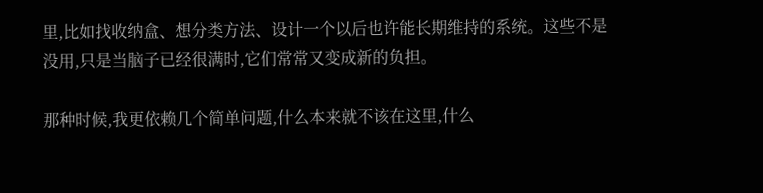里,比如找收纳盒、想分类方法、设计一个以后也许能长期维持的系统。这些不是没用,只是当脑子已经很满时,它们常常又变成新的负担。

那种时候,我更依赖几个简单问题,什么本来就不该在这里,什么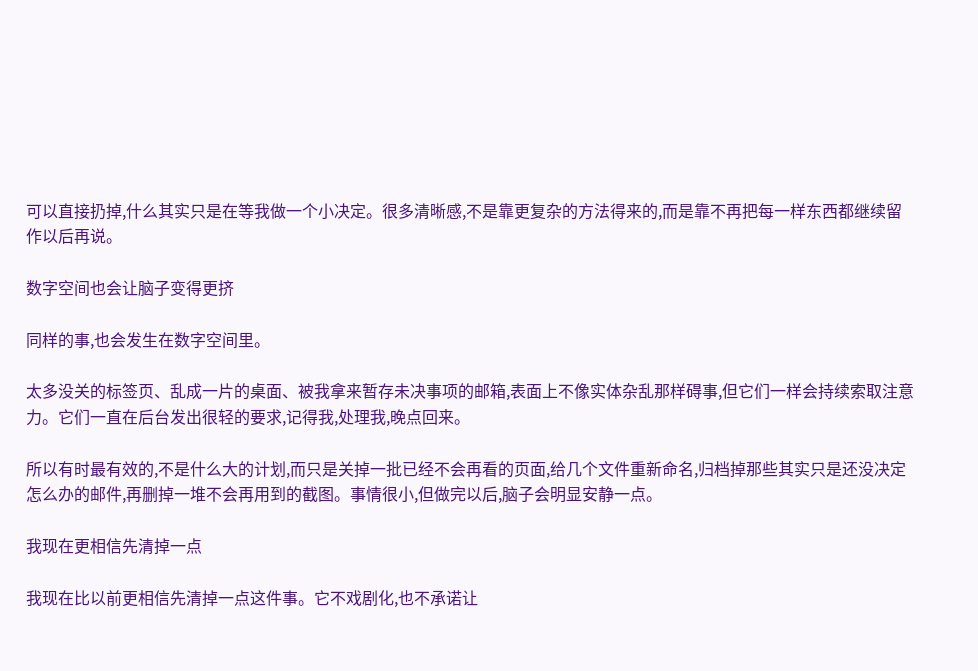可以直接扔掉,什么其实只是在等我做一个小决定。很多清晰感,不是靠更复杂的方法得来的,而是靠不再把每一样东西都继续留作以后再说。

数字空间也会让脑子变得更挤

同样的事,也会发生在数字空间里。

太多没关的标签页、乱成一片的桌面、被我拿来暂存未决事项的邮箱,表面上不像实体杂乱那样碍事,但它们一样会持续索取注意力。它们一直在后台发出很轻的要求,记得我,处理我,晚点回来。

所以有时最有效的,不是什么大的计划,而只是关掉一批已经不会再看的页面,给几个文件重新命名,归档掉那些其实只是还没决定怎么办的邮件,再删掉一堆不会再用到的截图。事情很小,但做完以后,脑子会明显安静一点。

我现在更相信先清掉一点

我现在比以前更相信先清掉一点这件事。它不戏剧化,也不承诺让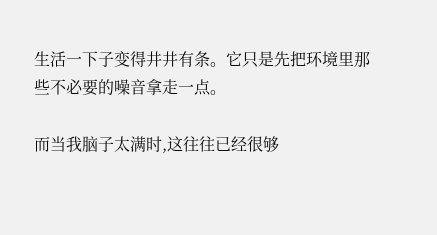生活一下子变得井井有条。它只是先把环境里那些不必要的噪音拿走一点。

而当我脑子太满时,这往往已经很够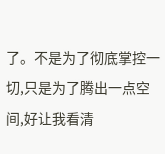了。不是为了彻底掌控一切,只是为了腾出一点空间,好让我看清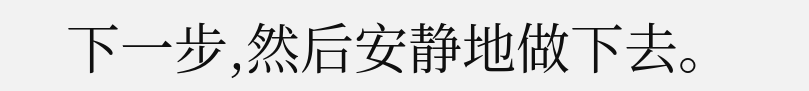下一步,然后安静地做下去。